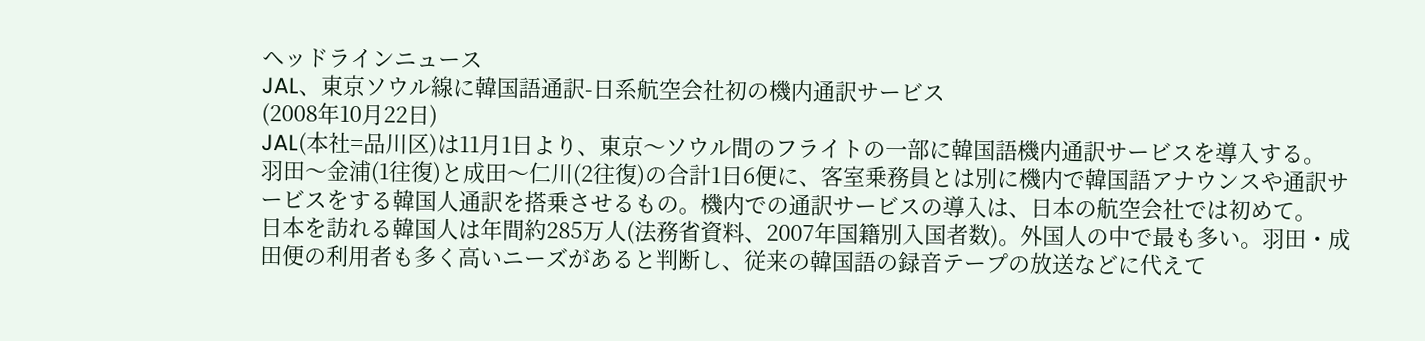ヘッドラインニュース
JAL、東京ソウル線に韓国語通訳-日系航空会社初の機内通訳サービス
(2008年10月22日)
JAL(本社=品川区)は11月1日より、東京〜ソウル間のフライトの一部に韓国語機内通訳サービスを導入する。
羽田〜金浦(1往復)と成田〜仁川(2往復)の合計1日6便に、客室乗務員とは別に機内で韓国語アナウンスや通訳サービスをする韓国人通訳を搭乗させるもの。機内での通訳サービスの導入は、日本の航空会社では初めて。
日本を訪れる韓国人は年間約285万人(法務省資料、2007年国籍別入国者数)。外国人の中で最も多い。羽田・成田便の利用者も多く高いニーズがあると判断し、従来の韓国語の録音テープの放送などに代えて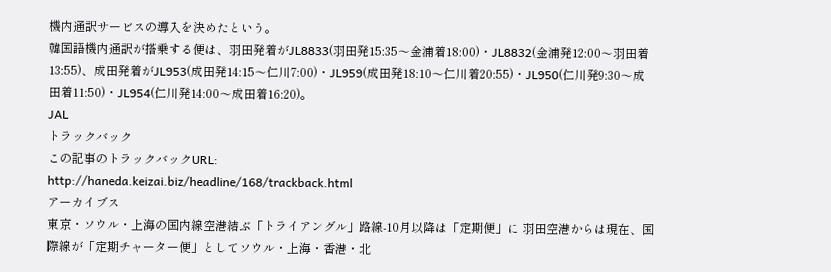機内通訳サービスの導入を決めたという。
韓国語機内通訳が搭乗する便は、羽田発着がJL8833(羽田発15:35〜金浦着18:00)・JL8832(金浦発12:00〜羽田着13:55)、成田発着がJL953(成田発14:15〜仁川7:00)・JL959(成田発18:10〜仁川着20:55)・JL950(仁川発9:30〜成田着11:50)・JL954(仁川発14:00〜成田着16:20)。
JAL
トラックバック
この記事のトラックバックURL:
http://haneda.keizai.biz/headline/168/trackback.html
アーカイブス
東京・ソウル・上海の国内線空港結ぶ「トライアングル」路線-10月以降は「定期便」に 羽田空港からは現在、国際線が「定期チャーター便」としてソウル・上海・香港・北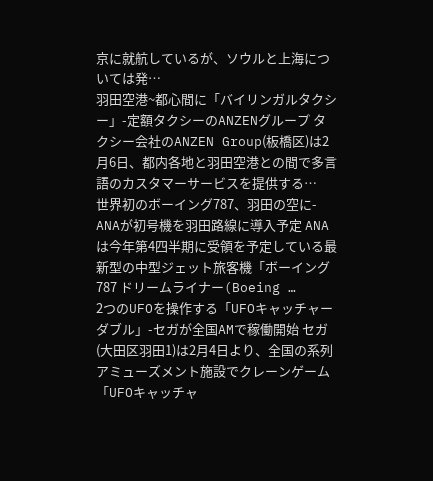京に就航しているが、ソウルと上海については発…
羽田空港~都心間に「バイリンガルタクシー」-定額タクシーのANZENグループ タクシー会社のANZEN Group(板橋区)は2月6日、都内各地と羽田空港との間で多言語のカスタマーサービスを提供する…
世界初のボーイング787、羽田の空に-ANAが初号機を羽田路線に導入予定 ANAは今年第4四半期に受領を予定している最新型の中型ジェット旅客機「ボーイング787 ドリームライナー(Boeing …
2つのUFOを操作する「UFOキャッチャーダブル」-セガが全国AMで稼働開始 セガ(大田区羽田1)は2月4日より、全国の系列アミューズメント施設でクレーンゲーム「UFOキャッチャ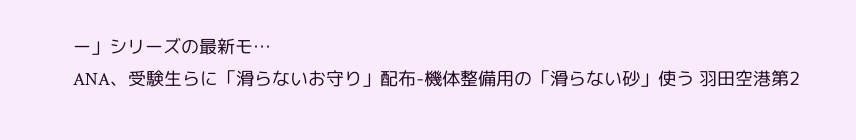ー」シリーズの最新モ…
ANA、受験生らに「滑らないお守り」配布-機体整備用の「滑らない砂」使う 羽田空港第2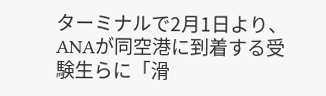ターミナルで2月1日より、ANAが同空港に到着する受験生らに「滑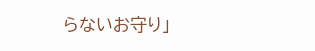らないお守り」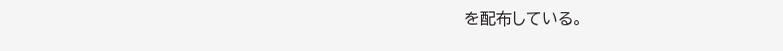を配布している。